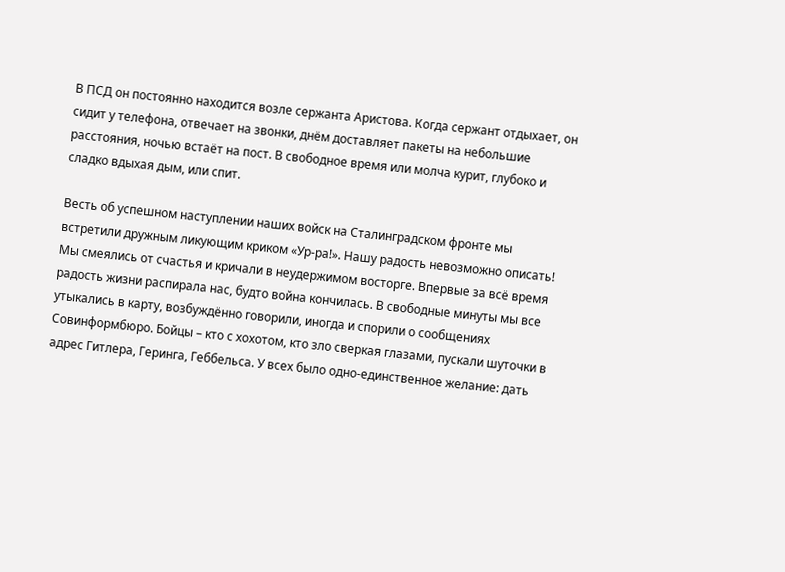В ПСД он постоянно находится возле сержанта Аристова. Когда сержант отдыхает, он сидит у телефона, отвечает на звонки, днём доставляет пакеты на небольшие расстояния, ночью встаёт на пост. В свободное время или молча курит, глубоко и сладко вдыхая дым, или спит.

Весть об успешном наступлении наших войск на Сталинградском фронте мы встретили дружным ликующим криком «Ур-ра!». Нашу радость невозможно описать! Мы смеялись от счастья и кричали в неудержимом восторге. Впервые за всё время радость жизни распирала нас, будто война кончилась. В свободные минуты мы все утыкались в карту, возбуждённо говорили, иногда и спорили о сообщениях Совинформбюро. Бойцы – кто с хохотом, кто зло сверкая глазами, пускали шуточки в адрес Гитлера, Геринга, Геббельса. У всех было одно-единственное желание: дать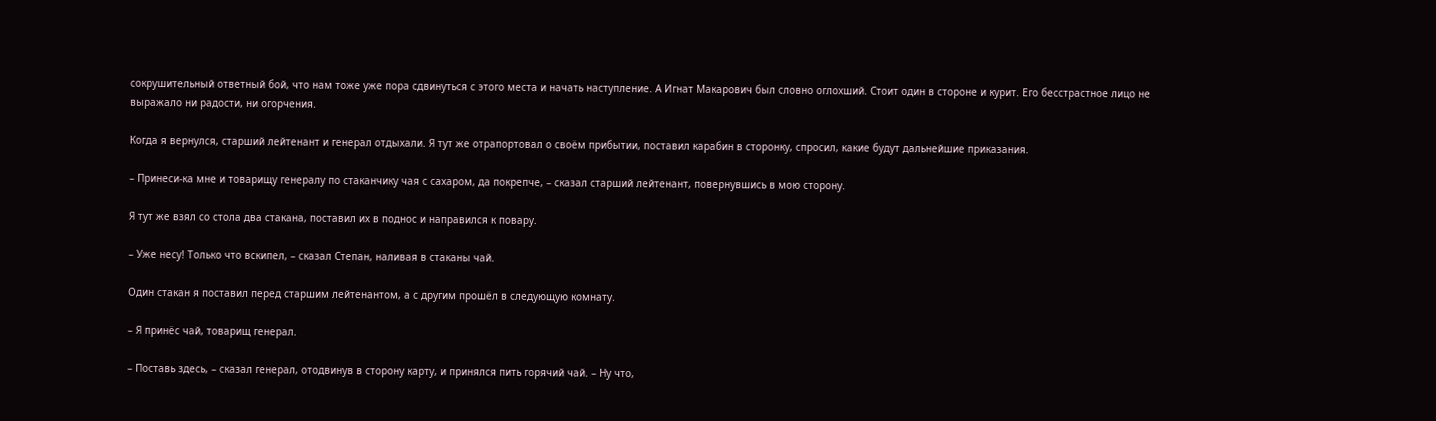сокрушительный ответный бой, что нам тоже уже пора сдвинуться с этого места и начать наступление. А Игнат Макарович был словно оглохший. Стоит один в стороне и курит. Его бесстрастное лицо не выражало ни радости, ни огорчения.

Когда я вернулся, старший лейтенант и генерал отдыхали. Я тут же отрапортовал о своём прибытии, поставил карабин в сторонку, спросил, какие будут дальнейшие приказания.

– Принеси-ка мне и товарищу генералу по стаканчику чая с сахаром, да покрепче, – сказал старший лейтенант, повернувшись в мою сторону.

Я тут же взял со стола два стакана, поставил их в поднос и направился к повару.

– Уже несу! Только что вскипел, – сказал Степан, наливая в стаканы чай.

Один стакан я поставил перед старшим лейтенантом, а с другим прошёл в следующую комнату.

– Я принёс чай, товарищ генерал.

– Поставь здесь, – сказал генерал, отодвинув в сторону карту, и принялся пить горячий чай. – Ну что,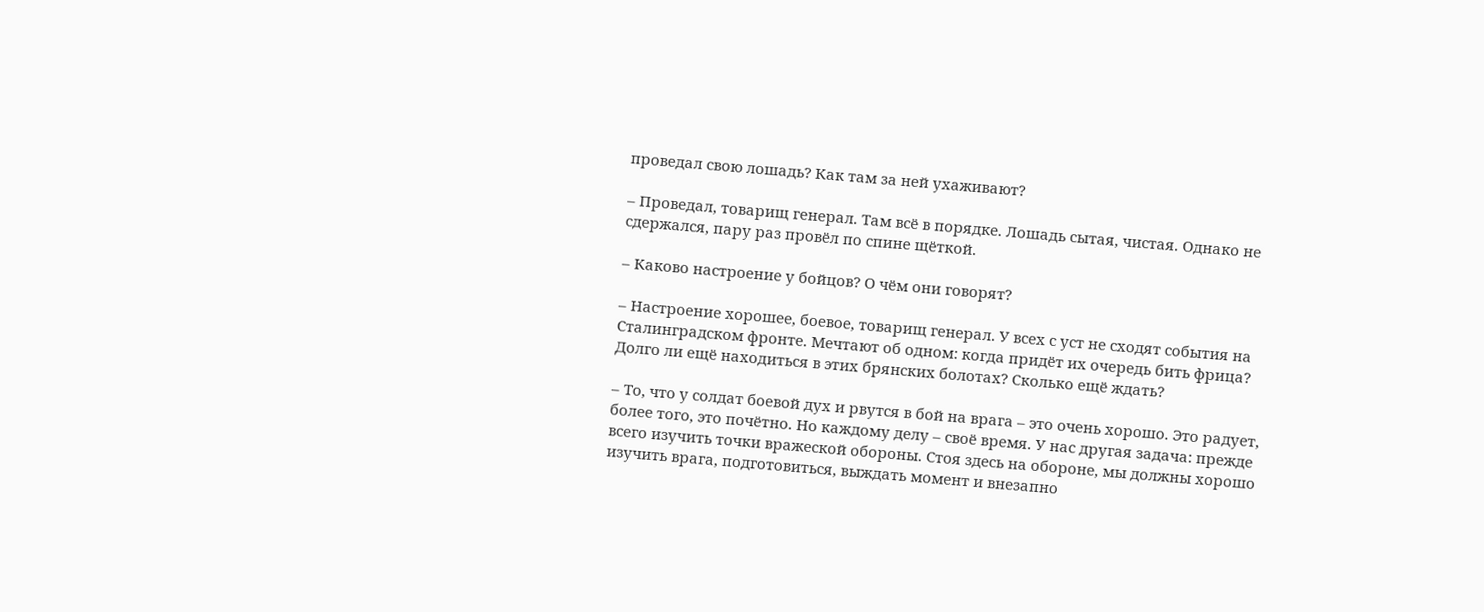проведал свою лошадь? Как там за ней ухаживают?

– Проведал, товарищ генерал. Там всё в порядке. Лошадь сытая, чистая. Однако не сдержался, пару раз провёл по спине щёткой.

– Каково настроение у бойцов? О чём они говорят?

– Настроение хорошее, боевое, товарищ генерал. У всех с уст не сходят события на Сталинградском фронте. Мечтают об одном: когда придёт их очередь бить фрица? Долго ли ещё находиться в этих брянских болотах? Сколько ещё ждать?

– То, что у солдат боевой дух и рвутся в бой на врага – это очень хорошо. Это радует, более того, это почётно. Но каждому делу – своё время. У нас другая задача: прежде всего изучить точки вражеской обороны. Стоя здесь на обороне, мы должны хорошо изучить врага, подготовиться, выждать момент и внезапно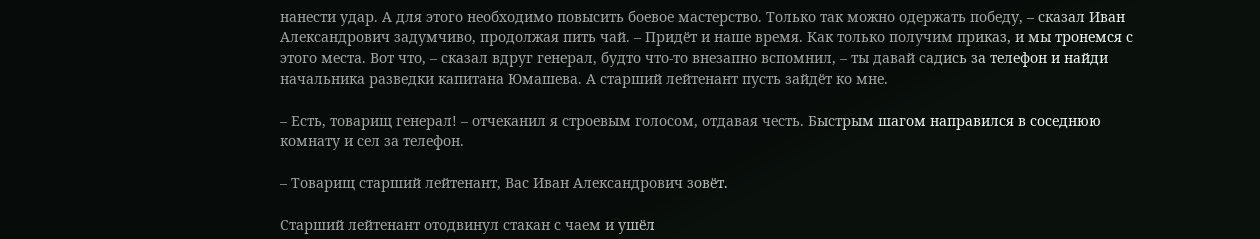нанести удар. А для этого необходимо повысить боевое мастерство. Только так можно одержать победу, – сказал Иван Александрович задумчиво, продолжая пить чай. – Придёт и наше время. Как только получим приказ, и мы тронемся с этого места. Вот что, – сказал вдруг генерал, будто что-то внезапно вспомнил, – ты давай садись за телефон и найди начальника разведки капитана Юмашева. А старший лейтенант пусть зайдёт ко мне.

– Есть, товарищ генерал! – отчеканил я строевым голосом, отдавая честь. Быстрым шагом направился в соседнюю комнату и сел за телефон.

– Товарищ старший лейтенант, Вас Иван Александрович зовёт.

Старший лейтенант отодвинул стакан с чаем и ушёл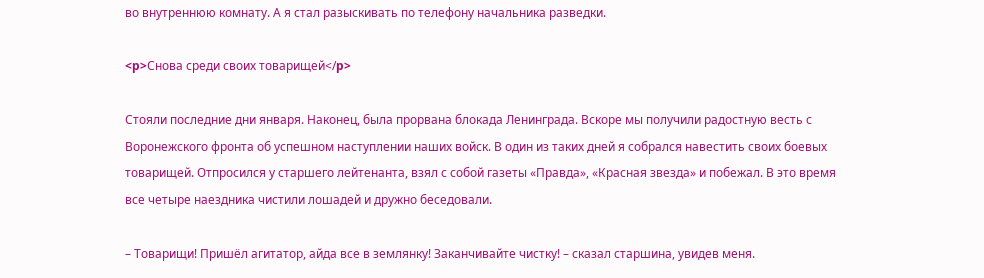во внутреннюю комнату. А я стал разыскивать по телефону начальника разведки.

<p>Снова среди своих товарищей</p>

Стояли последние дни января. Наконец, была прорвана блокада Ленинграда. Вскоре мы получили радостную весть с Воронежского фронта об успешном наступлении наших войск. В один из таких дней я собрался навестить своих боевых товарищей. Отпросился у старшего лейтенанта, взял с собой газеты «Правда», «Красная звезда» и побежал. В это время все четыре наездника чистили лошадей и дружно беседовали.

– Товарищи! Пришёл агитатор, айда все в землянку! Заканчивайте чистку! – сказал старшина, увидев меня.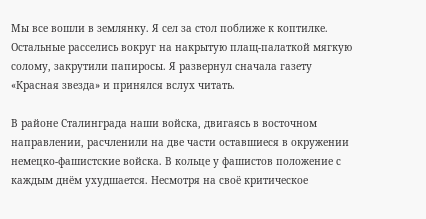Мы все вошли в землянку. Я сел за стол поближе к коптилке. Остальные расселись вокруг на накрытую плащ-палаткой мягкую солому, закрутили папиросы. Я развернул сначала газету «Красная звезда» и принялся вслух читать.

В районе Сталинграда наши войска, двигаясь в восточном направлении, расчленили на две части оставшиеся в окружении немецко-фашистские войска. В кольце у фашистов положение с каждым днём ухудшается. Несмотря на своё критическое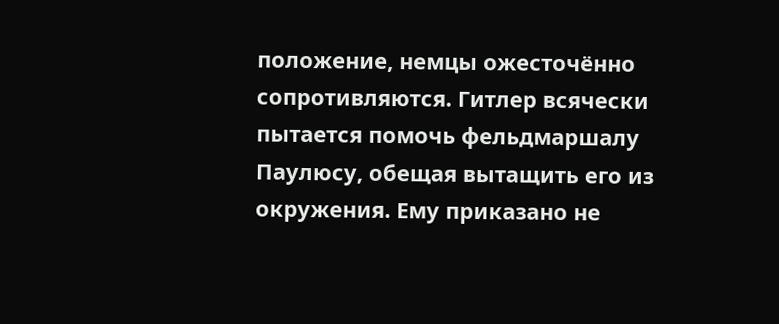положение, немцы ожесточённо сопротивляются. Гитлер всячески пытается помочь фельдмаршалу Паулюсу, обещая вытащить его из окружения. Ему приказано не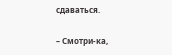сдаваться.

– Смотри-ка,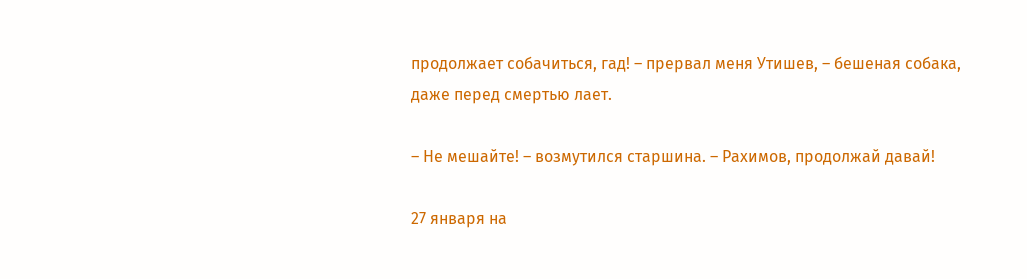продолжает собачиться, гад! – прервал меня Утишев, – бешеная собака, даже перед смертью лает.

– Не мешайте! – возмутился старшина. – Рахимов, продолжай давай!

27 января на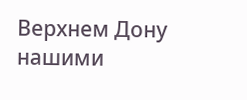Верхнем Дону нашими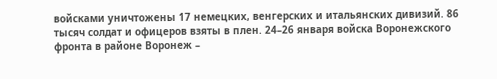войсками уничтожены 17 немецких, венгерских и итальянских дивизий. 86 тысяч солдат и офицеров взяты в плен. 24–26 января войска Воронежского фронта в районе Воронеж –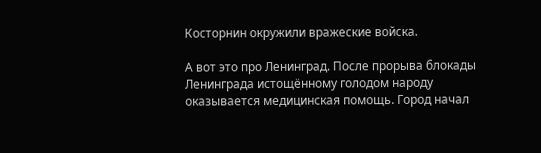Косторнин окружили вражеские войска.

А вот это про Ленинград. После прорыва блокады Ленинграда истощённому голодом народу оказывается медицинская помощь. Город начал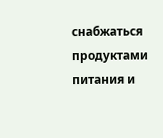снабжаться продуктами питания и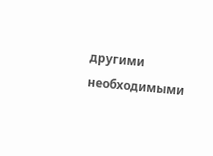другими необходимыми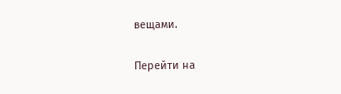вещами.

Перейти на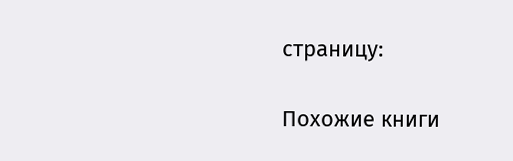страницу:

Похожие книги